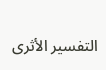التفسير الأثرى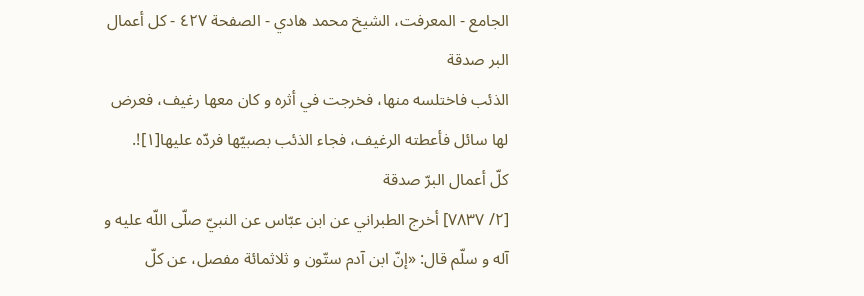الجامع - المعرفت، الشيخ محمد هادي - الصفحة ٤٢٧ - كل أعمال البر صدقة
الذئب فاختلسه منها، فخرجت في أثره و كان معها رغيف، فعرض لها سائل فأعطته الرغيف، فجاء الذئب بصبيّها فردّه عليها[١]!.
كلّ أعمال البرّ صدقة
[٢/ ٧٨٣٧] أخرج الطبراني عن ابن عبّاس عن النبيّ صلّى اللّه عليه و آله و سلّم قال: «إنّ ابن آدم ستّون و ثلاثمائة مفصل، عن كلّ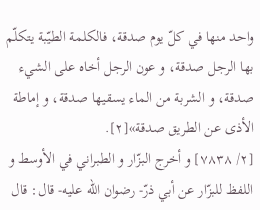واحد منها في كلّ يوم صدقة، فالكلمة الطيّبة يتكلّم بها الرجل صدقة، و عون الرجل أخاه على الشيء صدقة، و الشربة من الماء يسقيها صدقة، و إماطة الأذى عن الطريق صدقة»[٢].
[٢/ ٧٨٣٨] و أخرج البزّار و الطبراني في الأوسط و اللفظ للبزّار عن أبي ذرّ- رضوان اللّه عليه- قال: قال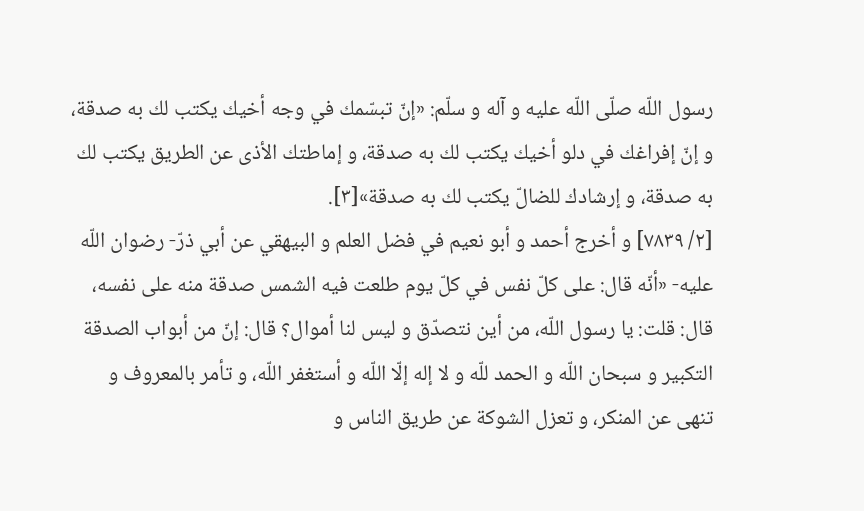رسول اللّه صلّى اللّه عليه و آله و سلّم: «إنّ تبسّمك في وجه أخيك يكتب لك به صدقة، و إنّ إفراغك في دلو أخيك يكتب لك به صدقة، و إماطتك الأذى عن الطريق يكتب لك به صدقة، و إرشادك للضالّ يكتب لك به صدقة»[٣].
[٢/ ٧٨٣٩] و أخرج أحمد و أبو نعيم في فضل العلم و البيهقي عن أبي ذرّ- رضوان اللّه عليه- «أنّه قال: على كلّ نفس في كلّ يوم طلعت فيه الشمس صدقة منه على نفسه، قال: قلت: يا رسول اللّه، من أين نتصدّق و ليس لنا أموال؟ قال: إنّ من أبواب الصدقة التكبير و سبحان اللّه و الحمد للّه و لا إله إلّا اللّه و أستغفر اللّه، و تأمر بالمعروف و تنهى عن المنكر، و تعزل الشوكة عن طريق الناس و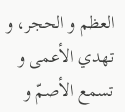العظم و الحجر، و تهدي الأعمى و تسمع الأصمّ و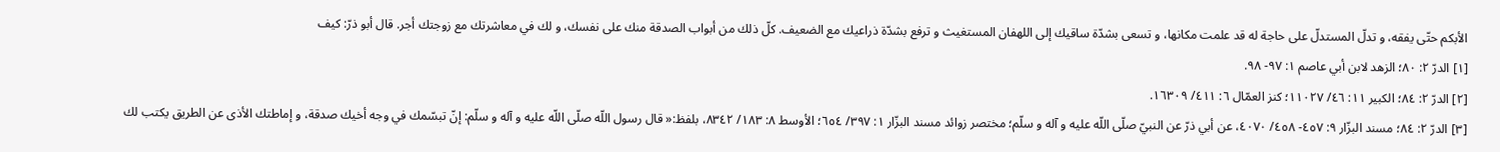الأبكم حتّى يفقه، و تدلّ المستدلّ على حاجة له قد علمت مكانها، و تسعى بشدّة ساقيك إلى اللهفان المستغيث و ترفع بشدّة ذراعيك مع الضعيف. كلّ ذلك من أبواب الصدقة منك على نفسك، و لك في معاشرتك مع زوجتك أجر. قال أبو ذرّ: كيف
[١] الدرّ ٢: ٨٠؛ الزهد لابن أبي عاصم ١: ٩٧- ٩٨.
[٢] الدرّ ٢: ٨٤؛ الكبير ١١: ٤٦/ ١١٠٢٧؛ كنز العمّال ٦: ٤١١/ ١٦٣٠٩.
[٣] الدرّ ٢: ٨٤؛ مسند البزّار ٩: ٤٥٧- ٤٥٨/ ٤٠٧٠، عن أبي ذرّ عن النبيّ صلّى اللّه عليه و آله و سلّم؛ مختصر زوائد مسند البزّار ١: ٣٩٧/ ٦٥٤؛ الأوسط ٨: ١٨٣/ ٨٣٤٢، بلفظ:« قال رسول اللّه صلّى اللّه عليه و آله و سلّم: إنّ تبسّمك في وجه أخيك صدقة، و إماطتك الأذى عن الطريق يكتب لك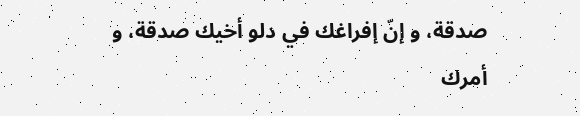صدقة، و إنّ إفراغك في دلو أخيك صدقة، و أمرك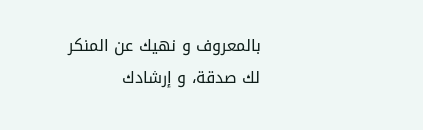بالمعروف و نهيك عن المنكر لك صدقة، و إرشادك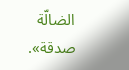الضالّة صدقة».